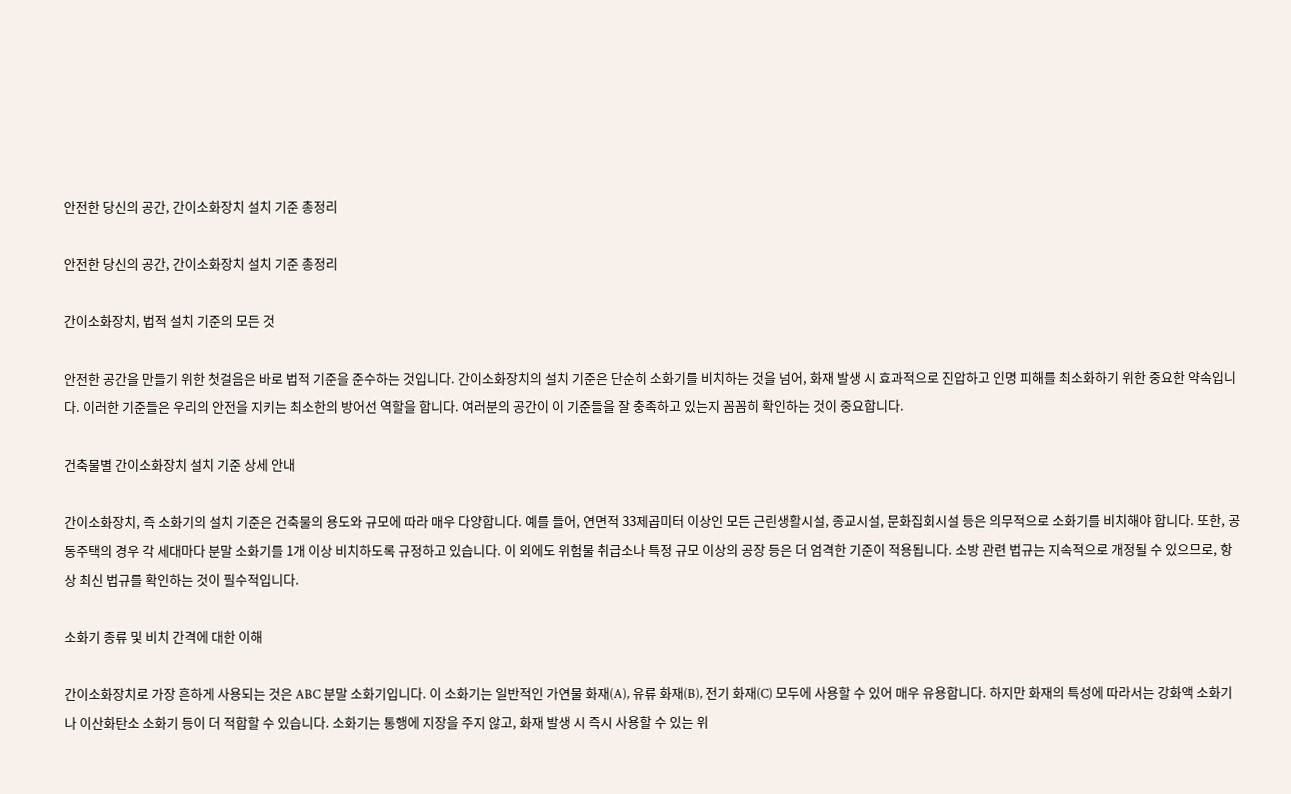안전한 당신의 공간, 간이소화장치 설치 기준 총정리

안전한 당신의 공간, 간이소화장치 설치 기준 총정리

간이소화장치, 법적 설치 기준의 모든 것

안전한 공간을 만들기 위한 첫걸음은 바로 법적 기준을 준수하는 것입니다. 간이소화장치의 설치 기준은 단순히 소화기를 비치하는 것을 넘어, 화재 발생 시 효과적으로 진압하고 인명 피해를 최소화하기 위한 중요한 약속입니다. 이러한 기준들은 우리의 안전을 지키는 최소한의 방어선 역할을 합니다. 여러분의 공간이 이 기준들을 잘 충족하고 있는지 꼼꼼히 확인하는 것이 중요합니다.

건축물별 간이소화장치 설치 기준 상세 안내

간이소화장치, 즉 소화기의 설치 기준은 건축물의 용도와 규모에 따라 매우 다양합니다. 예를 들어, 연면적 33제곱미터 이상인 모든 근린생활시설, 종교시설, 문화집회시설 등은 의무적으로 소화기를 비치해야 합니다. 또한, 공동주택의 경우 각 세대마다 분말 소화기를 1개 이상 비치하도록 규정하고 있습니다. 이 외에도 위험물 취급소나 특정 규모 이상의 공장 등은 더 엄격한 기준이 적용됩니다. 소방 관련 법규는 지속적으로 개정될 수 있으므로, 항상 최신 법규를 확인하는 것이 필수적입니다.

소화기 종류 및 비치 간격에 대한 이해

간이소화장치로 가장 흔하게 사용되는 것은 ABC 분말 소화기입니다. 이 소화기는 일반적인 가연물 화재(A), 유류 화재(B), 전기 화재(C) 모두에 사용할 수 있어 매우 유용합니다. 하지만 화재의 특성에 따라서는 강화액 소화기나 이산화탄소 소화기 등이 더 적합할 수 있습니다. 소화기는 통행에 지장을 주지 않고, 화재 발생 시 즉시 사용할 수 있는 위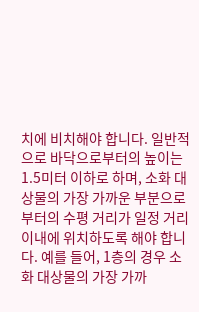치에 비치해야 합니다. 일반적으로 바닥으로부터의 높이는 1.5미터 이하로 하며, 소화 대상물의 가장 가까운 부분으로부터의 수평 거리가 일정 거리 이내에 위치하도록 해야 합니다. 예를 들어, 1층의 경우 소화 대상물의 가장 가까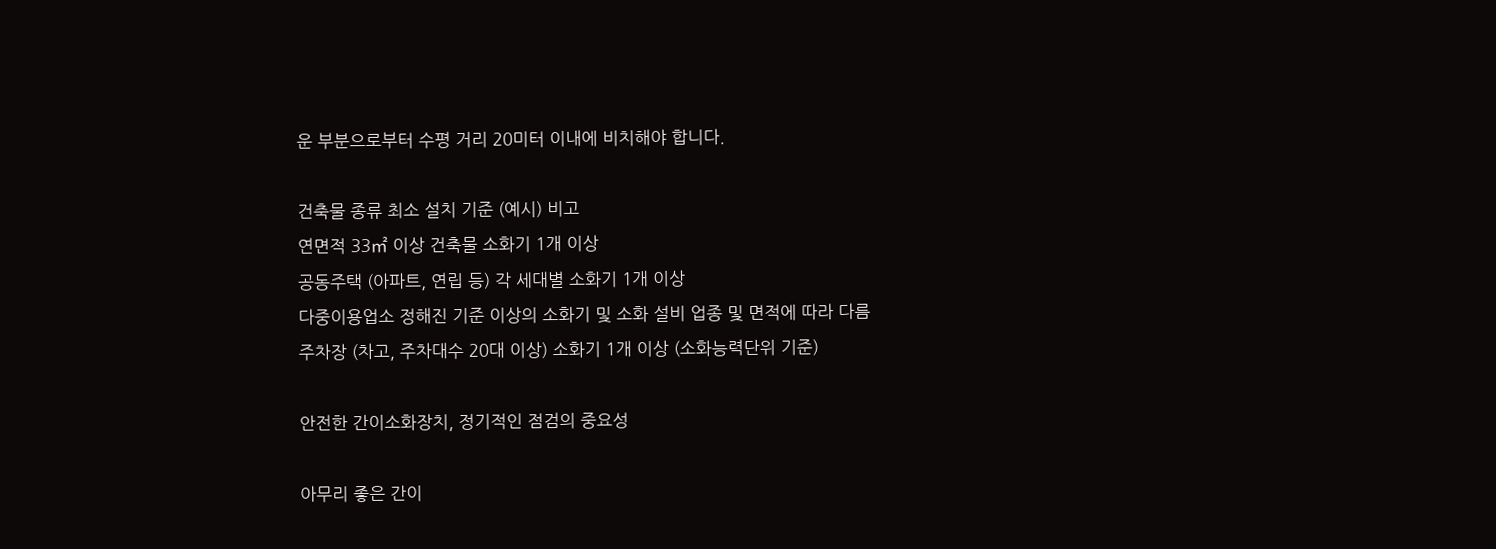운 부분으로부터 수평 거리 20미터 이내에 비치해야 합니다.

건축물 종류 최소 설치 기준 (예시) 비고
연면적 33㎡ 이상 건축물 소화기 1개 이상
공동주택 (아파트, 연립 등) 각 세대별 소화기 1개 이상
다중이용업소 정해진 기준 이상의 소화기 및 소화 설비 업종 및 면적에 따라 다름
주차장 (차고, 주차대수 20대 이상) 소화기 1개 이상 (소화능력단위 기준)

안전한 간이소화장치, 정기적인 점검의 중요성

아무리 좋은 간이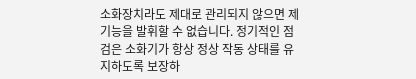소화장치라도 제대로 관리되지 않으면 제 기능을 발휘할 수 없습니다. 정기적인 점검은 소화기가 항상 정상 작동 상태를 유지하도록 보장하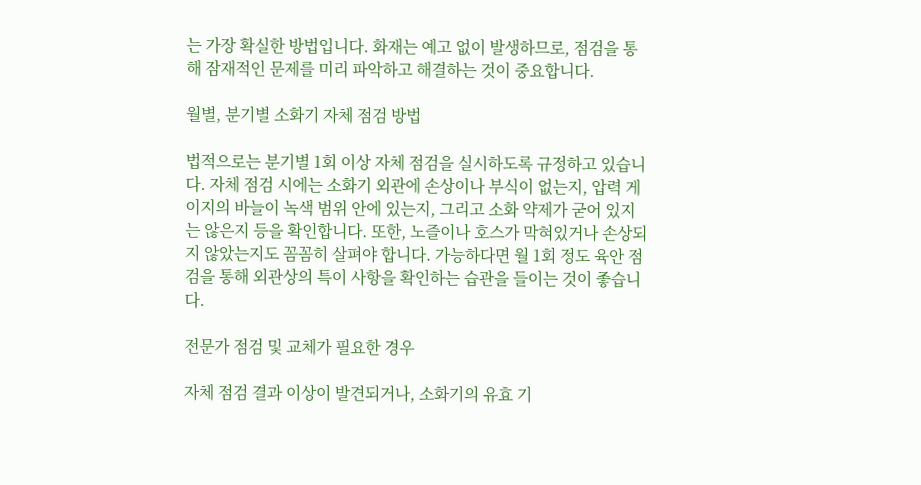는 가장 확실한 방법입니다. 화재는 예고 없이 발생하므로, 점검을 통해 잠재적인 문제를 미리 파악하고 해결하는 것이 중요합니다.

월별, 분기별 소화기 자체 점검 방법

법적으로는 분기별 1회 이상 자체 점검을 실시하도록 규정하고 있습니다. 자체 점검 시에는 소화기 외관에 손상이나 부식이 없는지, 압력 게이지의 바늘이 녹색 범위 안에 있는지, 그리고 소화 약제가 굳어 있지는 않은지 등을 확인합니다. 또한, 노즐이나 호스가 막혀있거나 손상되지 않았는지도 꼼꼼히 살펴야 합니다. 가능하다면 월 1회 정도 육안 점검을 통해 외관상의 특이 사항을 확인하는 습관을 들이는 것이 좋습니다.

전문가 점검 및 교체가 필요한 경우

자체 점검 결과 이상이 발견되거나, 소화기의 유효 기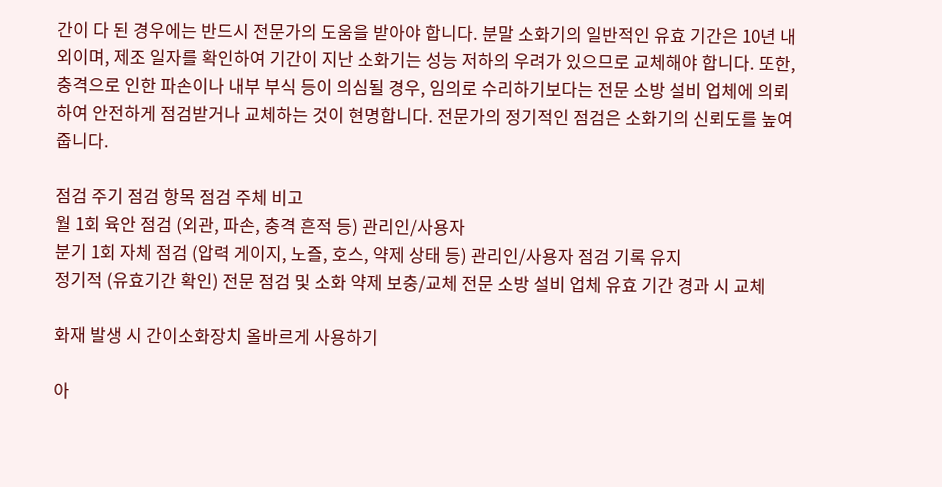간이 다 된 경우에는 반드시 전문가의 도움을 받아야 합니다. 분말 소화기의 일반적인 유효 기간은 10년 내외이며, 제조 일자를 확인하여 기간이 지난 소화기는 성능 저하의 우려가 있으므로 교체해야 합니다. 또한, 충격으로 인한 파손이나 내부 부식 등이 의심될 경우, 임의로 수리하기보다는 전문 소방 설비 업체에 의뢰하여 안전하게 점검받거나 교체하는 것이 현명합니다. 전문가의 정기적인 점검은 소화기의 신뢰도를 높여줍니다.

점검 주기 점검 항목 점검 주체 비고
월 1회 육안 점검 (외관, 파손, 충격 흔적 등) 관리인/사용자
분기 1회 자체 점검 (압력 게이지, 노즐, 호스, 약제 상태 등) 관리인/사용자 점검 기록 유지
정기적 (유효기간 확인) 전문 점검 및 소화 약제 보충/교체 전문 소방 설비 업체 유효 기간 경과 시 교체

화재 발생 시 간이소화장치 올바르게 사용하기

아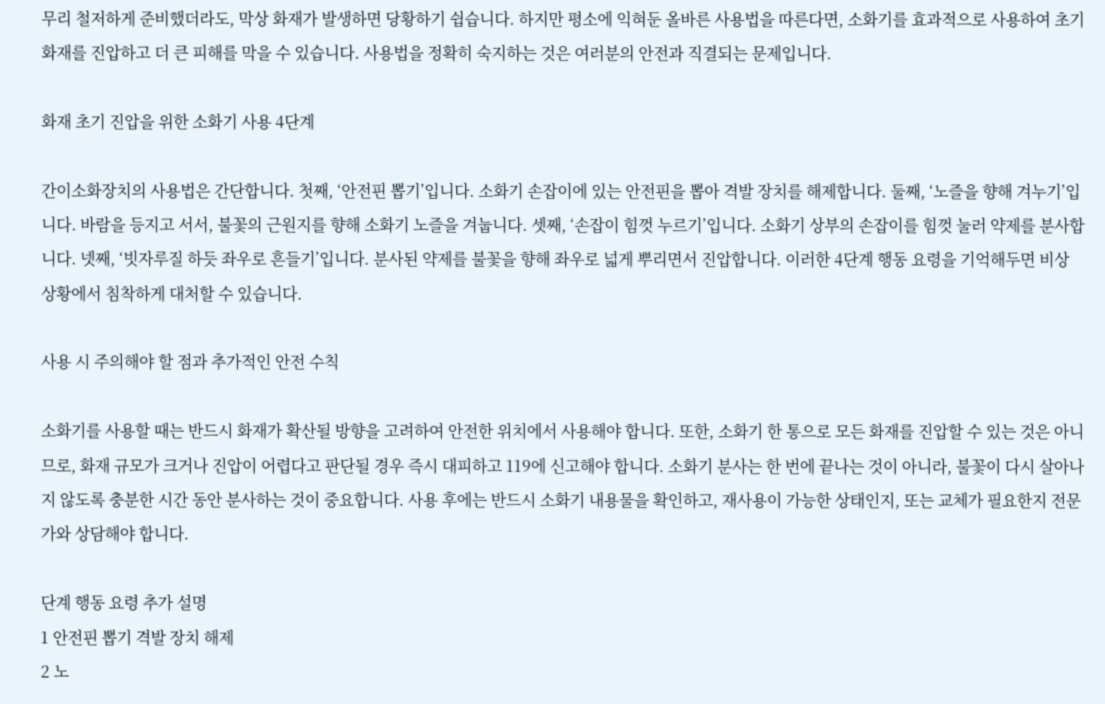무리 철저하게 준비했더라도, 막상 화재가 발생하면 당황하기 쉽습니다. 하지만 평소에 익혀둔 올바른 사용법을 따른다면, 소화기를 효과적으로 사용하여 초기 화재를 진압하고 더 큰 피해를 막을 수 있습니다. 사용법을 정확히 숙지하는 것은 여러분의 안전과 직결되는 문제입니다.

화재 초기 진압을 위한 소화기 사용 4단계

간이소화장치의 사용법은 간단합니다. 첫째, ‘안전핀 뽑기’입니다. 소화기 손잡이에 있는 안전핀을 뽑아 격발 장치를 해제합니다. 둘째, ‘노즐을 향해 겨누기’입니다. 바람을 등지고 서서, 불꽃의 근원지를 향해 소화기 노즐을 겨눕니다. 셋째, ‘손잡이 힘껏 누르기’입니다. 소화기 상부의 손잡이를 힘껏 눌러 약제를 분사합니다. 넷째, ‘빗자루질 하듯 좌우로 흔들기’입니다. 분사된 약제를 불꽃을 향해 좌우로 넓게 뿌리면서 진압합니다. 이러한 4단계 행동 요령을 기억해두면 비상 상황에서 침착하게 대처할 수 있습니다.

사용 시 주의해야 할 점과 추가적인 안전 수칙

소화기를 사용할 때는 반드시 화재가 확산될 방향을 고려하여 안전한 위치에서 사용해야 합니다. 또한, 소화기 한 통으로 모든 화재를 진압할 수 있는 것은 아니므로, 화재 규모가 크거나 진압이 어렵다고 판단될 경우 즉시 대피하고 119에 신고해야 합니다. 소화기 분사는 한 번에 끝나는 것이 아니라, 불꽃이 다시 살아나지 않도록 충분한 시간 동안 분사하는 것이 중요합니다. 사용 후에는 반드시 소화기 내용물을 확인하고, 재사용이 가능한 상태인지, 또는 교체가 필요한지 전문가와 상담해야 합니다.

단계 행동 요령 추가 설명
1 안전핀 뽑기 격발 장치 해제
2 노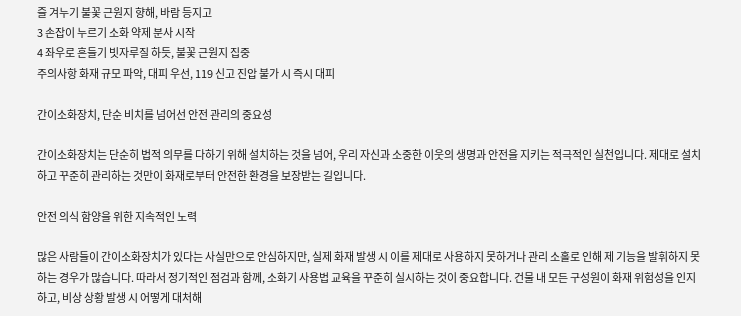즐 겨누기 불꽃 근원지 향해, 바람 등지고
3 손잡이 누르기 소화 약제 분사 시작
4 좌우로 흔들기 빗자루질 하듯, 불꽃 근원지 집중
주의사항 화재 규모 파악, 대피 우선, 119 신고 진압 불가 시 즉시 대피

간이소화장치, 단순 비치를 넘어선 안전 관리의 중요성

간이소화장치는 단순히 법적 의무를 다하기 위해 설치하는 것을 넘어, 우리 자신과 소중한 이웃의 생명과 안전을 지키는 적극적인 실천입니다. 제대로 설치하고 꾸준히 관리하는 것만이 화재로부터 안전한 환경을 보장받는 길입니다.

안전 의식 함양을 위한 지속적인 노력

많은 사람들이 간이소화장치가 있다는 사실만으로 안심하지만, 실제 화재 발생 시 이를 제대로 사용하지 못하거나 관리 소홀로 인해 제 기능을 발휘하지 못하는 경우가 많습니다. 따라서 정기적인 점검과 함께, 소화기 사용법 교육을 꾸준히 실시하는 것이 중요합니다. 건물 내 모든 구성원이 화재 위험성을 인지하고, 비상 상황 발생 시 어떻게 대처해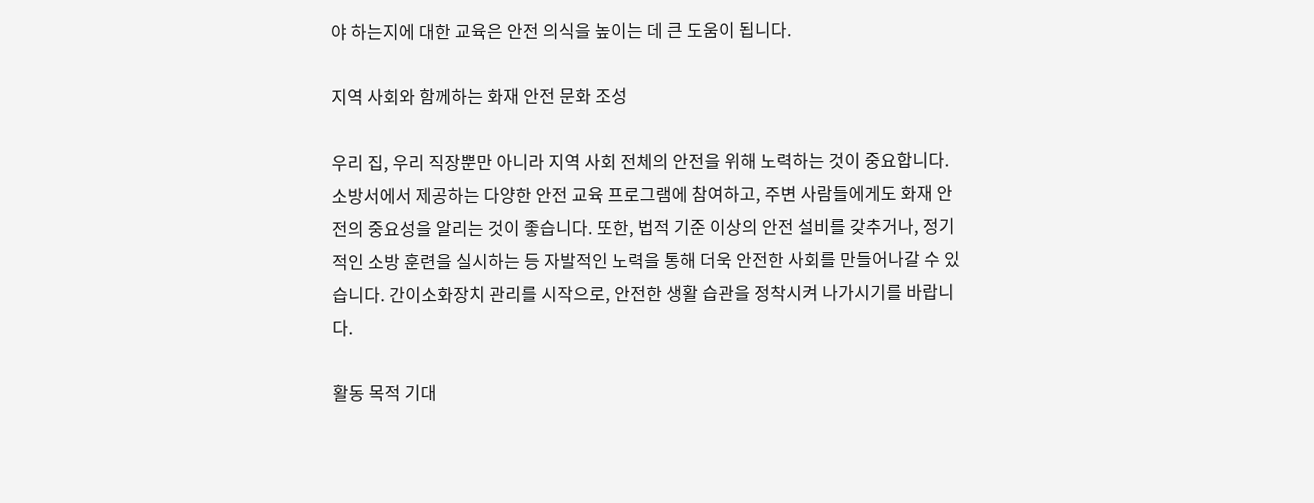야 하는지에 대한 교육은 안전 의식을 높이는 데 큰 도움이 됩니다.

지역 사회와 함께하는 화재 안전 문화 조성

우리 집, 우리 직장뿐만 아니라 지역 사회 전체의 안전을 위해 노력하는 것이 중요합니다. 소방서에서 제공하는 다양한 안전 교육 프로그램에 참여하고, 주변 사람들에게도 화재 안전의 중요성을 알리는 것이 좋습니다. 또한, 법적 기준 이상의 안전 설비를 갖추거나, 정기적인 소방 훈련을 실시하는 등 자발적인 노력을 통해 더욱 안전한 사회를 만들어나갈 수 있습니다. 간이소화장치 관리를 시작으로, 안전한 생활 습관을 정착시켜 나가시기를 바랍니다.

활동 목적 기대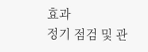효과
정기 점검 및 관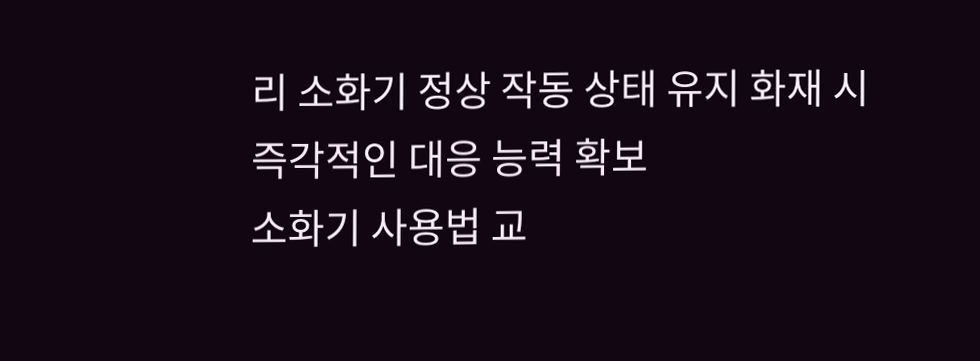리 소화기 정상 작동 상태 유지 화재 시 즉각적인 대응 능력 확보
소화기 사용법 교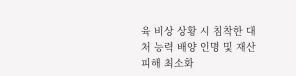육 비상 상황 시 침착한 대처 능력 배양 인명 및 재산 피해 최소화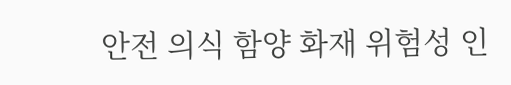안전 의식 함양 화재 위험성 인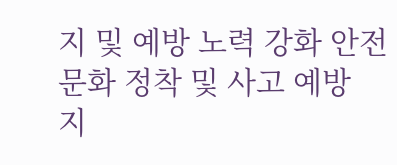지 및 예방 노력 강화 안전 문화 정착 및 사고 예방
지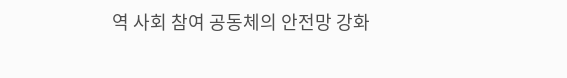역 사회 참여 공동체의 안전망 강화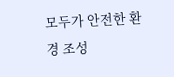모두가 안전한 환경 조성